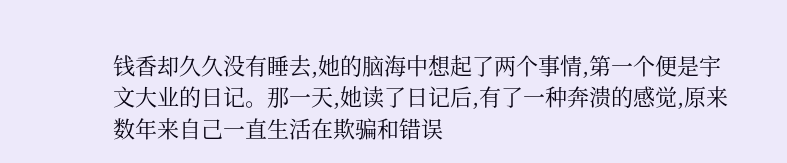钱香却久久没有睡去,她的脑海中想起了两个事情,第一个便是宇文大业的日记。那一天,她读了日记后,有了一种奔溃的感觉,原来数年来自己一直生活在欺骗和错误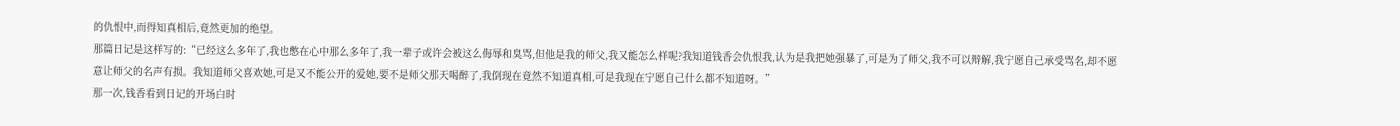的仇恨中,而得知真相后,竟然更加的绝望。
那篇日记是这样写的:“已经这么多年了,我也憋在心中那么多年了,我一辈子或许会被这么侮辱和臭骂,但他是我的师父,我又能怎么样呢?我知道钱香会仇恨我,认为是我把她强暴了,可是为了师父,我不可以辩解,我宁愿自己承受骂名,却不愿意让师父的名声有损。我知道师父喜欢她,可是又不能公开的爱她,要不是师父那天喝醉了,我倒现在竟然不知道真相,可是我现在宁愿自己什么都不知道呀。”
那一次,钱香看到日记的开场白时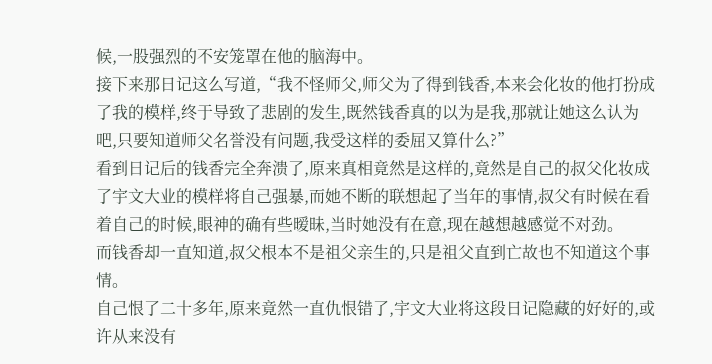候,一股强烈的不安笼罩在他的脑海中。
接下来那日记这么写道,“我不怪师父,师父为了得到钱香,本来会化妆的他打扮成了我的模样,终于导致了悲剧的发生,既然钱香真的以为是我,那就让她这么认为吧,只要知道师父名誉没有问题,我受这样的委屈又算什么?”
看到日记后的钱香完全奔溃了,原来真相竟然是这样的,竟然是自己的叔父化妆成了宇文大业的模样将自己强暴,而她不断的联想起了当年的事情,叔父有时候在看着自己的时候,眼神的确有些暧昧,当时她没有在意,现在越想越感觉不对劲。
而钱香却一直知道,叔父根本不是祖父亲生的,只是祖父直到亡故也不知道这个事情。
自己恨了二十多年,原来竟然一直仇恨错了,宇文大业将这段日记隐藏的好好的,或许从来没有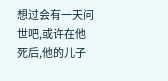想过会有一天问世吧,或许在他死后,他的儿子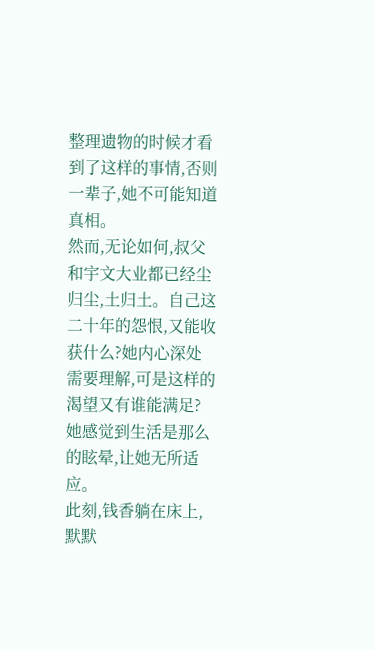整理遗物的时候才看到了这样的事情,否则一辈子,她不可能知道真相。
然而,无论如何,叔父和宇文大业都已经尘归尘,土归土。自己这二十年的怨恨,又能收获什么?她内心深处需要理解,可是这样的渴望又有谁能满足?她感觉到生活是那么的眩晕,让她无所适应。
此刻,钱香躺在床上,默默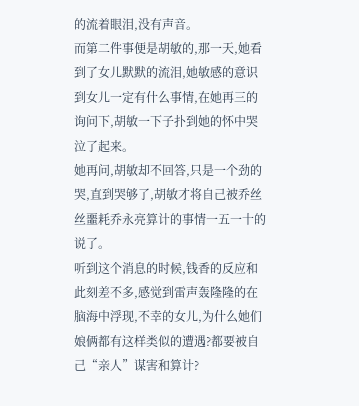的流着眼泪,没有声音。
而第二件事便是胡敏的,那一天,她看到了女儿默默的流泪,她敏感的意识到女儿一定有什么事情,在她再三的询问下,胡敏一下子扑到她的怀中哭泣了起来。
她再问,胡敏却不回答,只是一个劲的哭,直到哭够了,胡敏才将自己被乔丝丝噩耗乔永亮算计的事情一五一十的说了。
听到这个消息的时候,钱香的反应和此刻差不多,感觉到雷声轰隆隆的在脑海中浮现,不幸的女儿,为什么她们娘俩都有这样类似的遭遇?都要被自己“亲人”谋害和算计?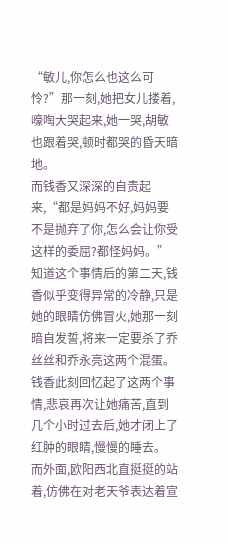“敏儿,你怎么也这么可怜?”那一刻,她把女儿搂着,嚎啕大哭起来,她一哭,胡敏也跟着哭,顿时都哭的昏天暗地。
而钱香又深深的自责起来,“都是妈妈不好,妈妈要不是抛弃了你,怎么会让你受这样的委屈?都怪妈妈。”
知道这个事情后的第二天,钱香似乎变得异常的冷静,只是她的眼睛仿佛冒火,她那一刻暗自发誓,将来一定要杀了乔丝丝和乔永亮这两个混蛋。
钱香此刻回忆起了这两个事情,悲哀再次让她痛苦,直到几个小时过去后,她才闭上了红肿的眼睛,慢慢的睡去。
而外面,欧阳西北直挺挺的站着,仿佛在对老天爷表达着宣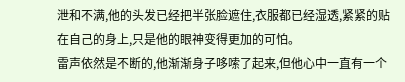泄和不满,他的头发已经把半张脸遮住,衣服都已经湿透,紧紧的贴在自己的身上,只是他的眼神变得更加的可怕。
雷声依然是不断的,他渐渐身子哆嗦了起来,但他心中一直有一个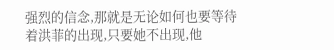强烈的信念,那就是无论如何也要等待着洪菲的出现,只要她不出现,他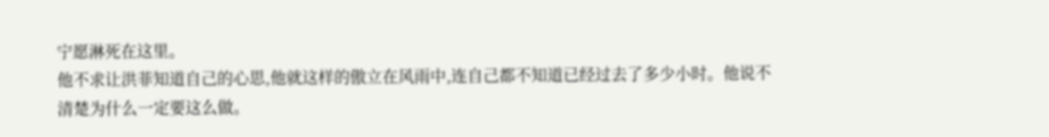宁愿淋死在这里。
他不求让洪菲知道自己的心思,他就这样的傲立在风雨中,连自己都不知道已经过去了多少小时。他说不清楚为什么一定要这么做。